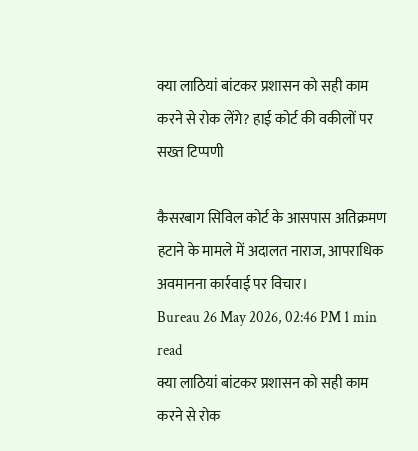क्या लाठियां बांटकर प्रशासन को सही काम करने से रोक लेंगे? हाई कोर्ट की वकीलों पर सख्त टिप्पणी

कैसरबाग सिविल कोर्ट के आसपास अतिक्रमण हटाने के मामले में अदालत नाराज, आपराधिक अवमानना कार्रवाई पर विचार।
Bureau 26 May 2026, 02:46 PM 1 min read
क्या लाठियां बांटकर प्रशासन को सही काम करने से रोक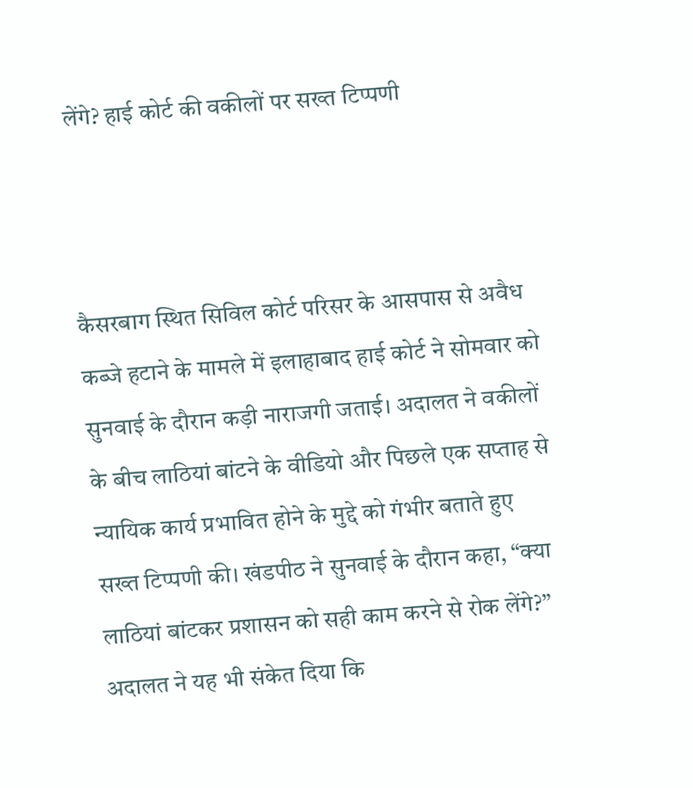लेंगे? हाई कोर्ट की वकीलों पर सख्त टिप्पणी



कैसरबाग स्थित सिविल कोर्ट परिसर के आसपास से अवैध कब्जे हटाने के मामले में इलाहाबाद हाई कोर्ट ने सोमवार को सुनवाई के दौरान कड़ी नाराजगी जताई। अदालत ने वकीलों के बीच लाठियां बांटने के वीडियो और पिछले एक सप्ताह से न्यायिक कार्य प्रभावित होने के मुद्दे को गंभीर बताते हुए सख्त टिप्पणी की। खंडपीठ ने सुनवाई के दौरान कहा, “क्या लाठियां बांटकर प्रशासन को सही काम करने से रोक लेंगे?” अदालत ने यह भी संकेत दिया कि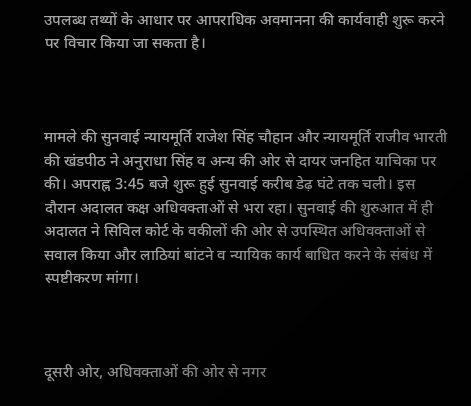उपलब्ध तथ्यों के आधार पर आपराधिक अवमानना की कार्यवाही शुरू करने पर विचार किया जा सकता है।



मामले की सुनवाई न्यायमूर्ति राजेश सिंह चौहान और न्यायमूर्ति राजीव भारती की खंडपीठ ने अनुराधा सिंह व अन्य की ओर से दायर जनहित याचिका पर की। अपराह्न 3:45 बजे शुरू हुई सुनवाई करीब डेढ़ घंटे तक चली। इस दौरान अदालत कक्ष अधिवक्ताओं से भरा रहा। सुनवाई की शुरुआत में ही अदालत ने सिविल कोर्ट के वकीलों की ओर से उपस्थित अधिवक्ताओं से सवाल किया और लाठियां बांटने व न्यायिक कार्य बाधित करने के संबंध में स्पष्टीकरण मांगा।



दूसरी ओर, अधिवक्ताओं की ओर से नगर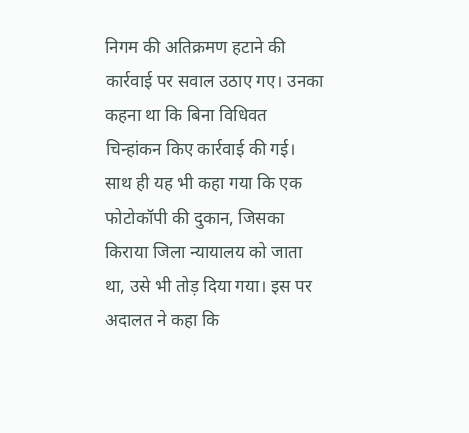निगम की अतिक्रमण हटाने की कार्रवाई पर सवाल उठाए गए। उनका कहना था कि बिना विधिवत चिन्हांकन किए कार्रवाई की गई। साथ ही यह भी कहा गया कि एक फोटोकॉपी की दुकान, जिसका किराया जिला न्यायालय को जाता था, उसे भी तोड़ दिया गया। इस पर अदालत ने कहा कि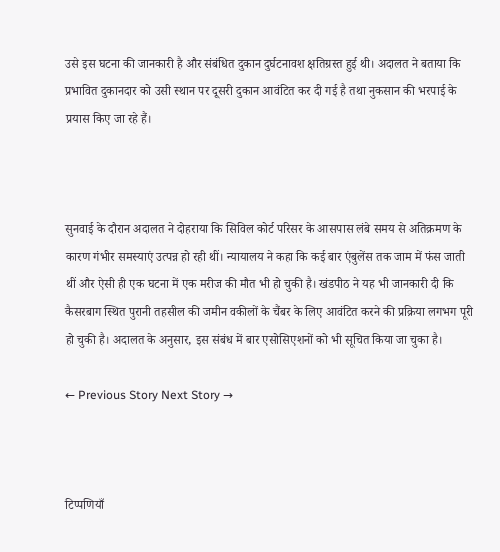उसे इस घटना की जानकारी है और संबंधित दुकान दुर्घटनावश क्षतिग्रस्त हुई थी। अदालत ने बताया कि प्रभावित दुकानदार को उसी स्थान पर दूसरी दुकान आवंटित कर दी गई है तथा नुकसान की भरपाई के प्रयास किए जा रहे हैं।



सुनवाई के दौरान अदालत ने दोहराया कि सिविल कोर्ट परिसर के आसपास लंबे समय से अतिक्रमण के कारण गंभीर समस्याएं उत्पन्न हो रही थीं। न्यायालय ने कहा कि कई बार एंबुलेंस तक जाम में फंस जाती थीं और ऐसी ही एक घटना में एक मरीज की मौत भी हो चुकी है। खंडपीठ ने यह भी जानकारी दी कि कैसरबाग स्थित पुरानी तहसील की जमीन वकीलों के चैंबर के लिए आवंटित करने की प्रक्रिया लगभग पूरी हो चुकी है। अदालत के अनुसार, इस संबंध में बार एसोसिएशनों को भी सूचित किया जा चुका है।

← Previous Story Next Story →



टिप्पणियाँ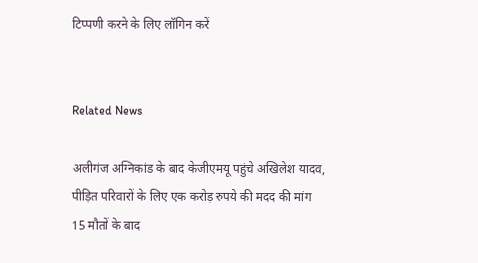टिप्पणी करने के लिए लॉगिन करें


Related News

अलीगंज अग्निकांड के बाद केजीएमयू पहुंचे अखिलेश यादव, पीड़ित परिवारों के लिए एक करोड़ रुपये की मदद की मांग
15 मौतों के बाद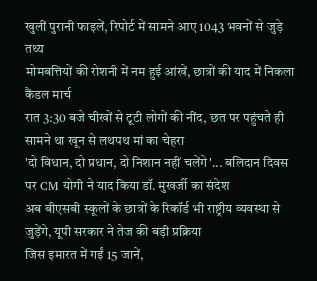खुलीं पुरानी फाइलें, रिपोर्ट में सामने आए 1043 भवनों से जुड़े तथ्य
मोमबत्तियों की रोशनी में नम हुई आंखें, छात्रों की याद में निकला कैंडल मार्च
रात 3:30 बजे चीखों से टूटी लोगों की नींद, छत पर पहुंचते ही सामने था खून से लथपथ मां का चेहरा
'दो विधान, दो प्रधान, दो निशान नहीं चलेंगे'... बलिदान दिवस पर CM योगी ने याद किया डॉ. मुखर्जी का संदेश
अब बीएसबी स्कूलों के छात्रों के रिकॉर्ड भी राष्ट्रीय व्यवस्था से जुड़ेंगे, यूपी सरकार ने तेज की बड़ी प्रक्रिया
जिस इमारत में गईं 15 जानें,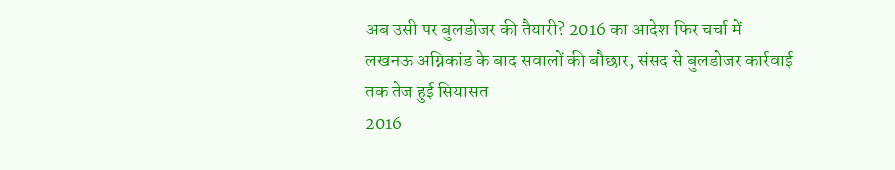अब उसी पर बुलडोजर की तैयारी? 2016 का आदेश फिर चर्चा में
लखनऊ अग्निकांड के बाद सवालों की बौछार, संसद से बुलडोजर कार्रवाई तक तेज हुई सियासत
2016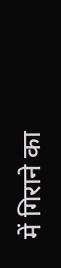में गिराने का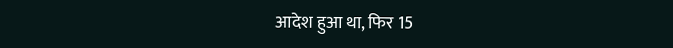आदेश हुआ था, फिर 15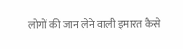लोगों की जान लेने वाली इमारत कैसे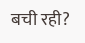बची रही?